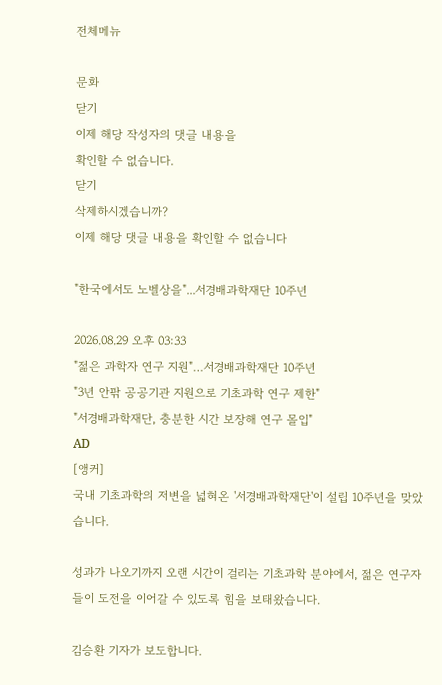전체메뉴

문화
닫기
이제 해당 작성자의 댓글 내용을
확인할 수 없습니다.
닫기
삭제하시겠습니까?
이제 해당 댓글 내용을 확인할 수 없습니다

"한국에서도 노벨상을"...서경배과학재단 10주년

2026.08.29 오후 03:33
"젊은 과학자 연구 지원"…서경배과학재단 10주년
"3년 안팎 공공기관 지원으로 기초과학 연구 제한"
"서경배과학재단, 충분한 시간 보장해 연구 몰입"
AD
[앵커]
국내 기초과학의 저변을 넓혀온 '서경배과학재단'이 설립 10주년을 맞았습니다.

성과가 나오기까지 오랜 시간이 걸리는 기초과학 분야에서, 젊은 연구자들이 도전을 이어갈 수 있도록 힘을 보태왔습니다.

김승환 기자가 보도합니다.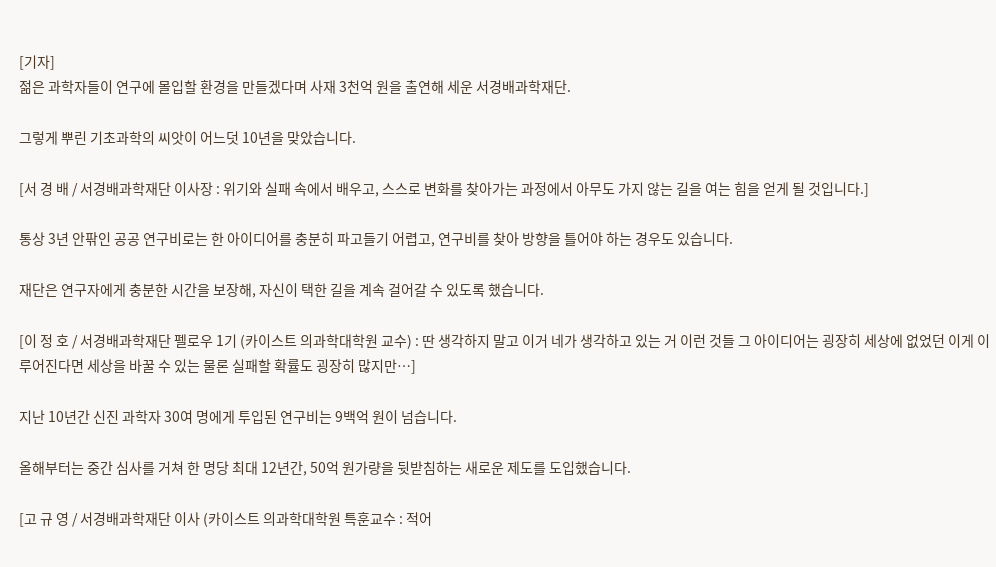[기자]
젊은 과학자들이 연구에 몰입할 환경을 만들겠다며 사재 3천억 원을 출연해 세운 서경배과학재단.

그렇게 뿌린 기초과학의 씨앗이 어느덧 10년을 맞았습니다.

[서 경 배 / 서경배과학재단 이사장 : 위기와 실패 속에서 배우고, 스스로 변화를 찾아가는 과정에서 아무도 가지 않는 길을 여는 힘을 얻게 될 것입니다.]

통상 3년 안팎인 공공 연구비로는 한 아이디어를 충분히 파고들기 어렵고, 연구비를 찾아 방향을 틀어야 하는 경우도 있습니다.

재단은 연구자에게 충분한 시간을 보장해, 자신이 택한 길을 계속 걸어갈 수 있도록 했습니다.

[이 정 호 / 서경배과학재단 펠로우 1기 (카이스트 의과학대학원 교수) : 딴 생각하지 말고 이거 네가 생각하고 있는 거 이런 것들 그 아이디어는 굉장히 세상에 없었던 이게 이루어진다면 세상을 바꿀 수 있는 물론 실패할 확률도 굉장히 많지만…]

지난 10년간 신진 과학자 30여 명에게 투입된 연구비는 9백억 원이 넘습니다.

올해부터는 중간 심사를 거쳐 한 명당 최대 12년간, 50억 원가량을 뒷받침하는 새로운 제도를 도입했습니다.

[고 규 영 / 서경배과학재단 이사 (카이스트 의과학대학원 특훈교수 : 적어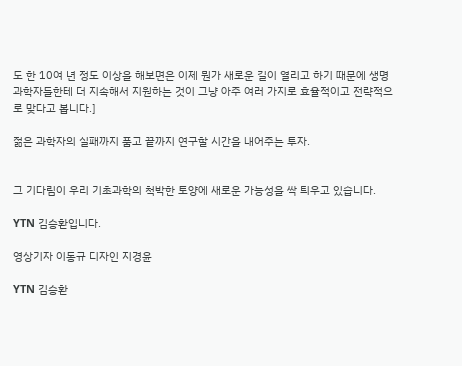도 한 10여 년 정도 이상을 해보면은 이제 뭔가 새로운 길이 열리고 하기 때문에 생명 과학자들한테 더 지속해서 지원하는 것이 그냥 아주 여러 가지로 효율적이고 전략적으로 맞다고 봅니다.]

젊은 과학자의 실패까지 품고 끝까지 연구할 시간을 내어주는 투자.


그 기다림이 우리 기초과학의 척박한 토양에 새로운 가능성을 싹 틔우고 있습니다.

YTN 김승환입니다.

영상기자 이동규 디자인 지경윤

YTN 김승환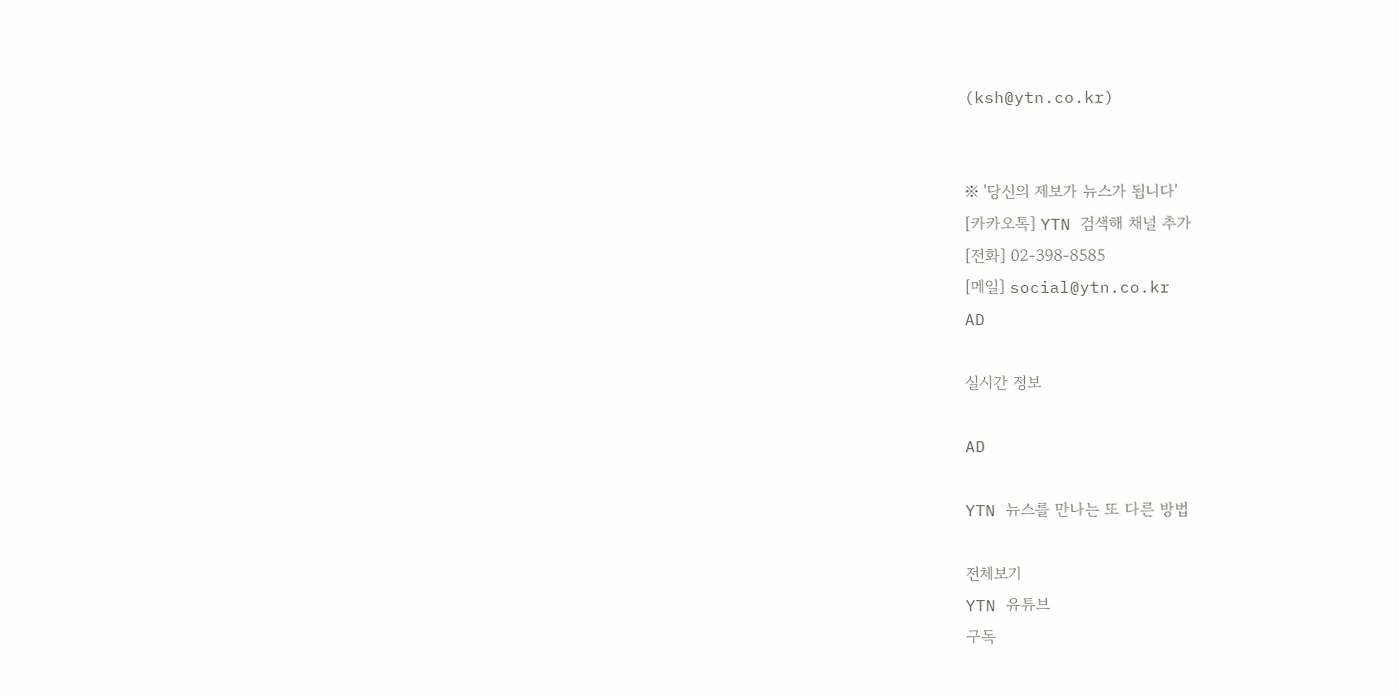(ksh@ytn.co.kr)


※ '당신의 제보가 뉴스가 됩니다'
[카카오톡] YTN 검색해 채널 추가
[전화] 02-398-8585
[메일] social@ytn.co.kr
AD

실시간 정보

AD

YTN 뉴스를 만나는 또 다른 방법

전체보기
YTN 유튜브
구독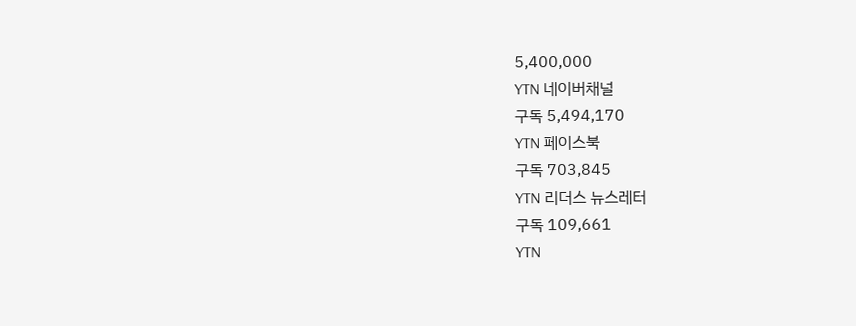5,400,000
YTN 네이버채널
구독 5,494,170
YTN 페이스북
구독 703,845
YTN 리더스 뉴스레터
구독 109,661
YTN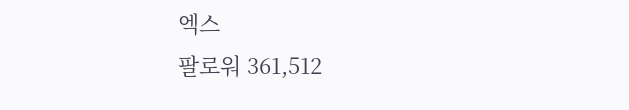엑스
팔로워 361,512